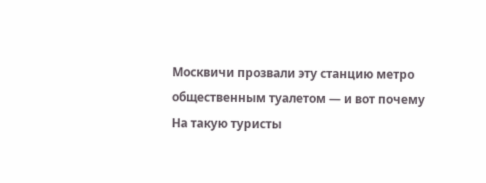Москвичи прозвали эту станцию метро общественным туалетом — и вот почему
На такую туристы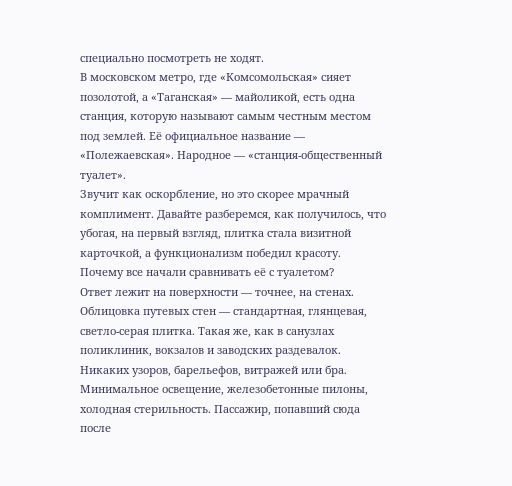специально посмотреть не ходят.
В московском метро, где «Комсомольская» сияет позолотой, а «Таганская» — майоликой, есть одна станция, которую называют самым честным местом под землей. Её официальное название — «Полежаевская». Народное — «станция-общественный туалет».
Звучит как оскорбление, но это скорее мрачный комплимент. Давайте разберемся, как получилось, что убогая, на первый взгляд, плитка стала визитной карточкой, а функционализм победил красоту.
Почему все начали сравнивать её с туалетом?
Ответ лежит на поверхности — точнее, на стенах. Облицовка путевых стен — стандартная, глянцевая, светло-серая плитка. Такая же, как в санузлах поликлиник, вокзалов и заводских раздевалок. Никаких узоров, барельефов, витражей или бра.
Минимальное освещение, железобетонные пилоны, холодная стерильность. Пассажир, попавший сюда после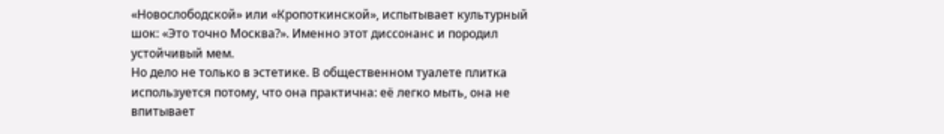«Новослободской» или «Кропоткинской», испытывает культурный шок: «Это точно Москва?». Именно этот диссонанс и породил устойчивый мем.
Но дело не только в эстетике. В общественном туалете плитка используется потому, что она практична: её легко мыть, она не впитывает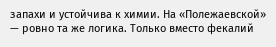запахи и устойчива к химии. На «Полежаевской» — ровно та же логика. Только вместо фекалий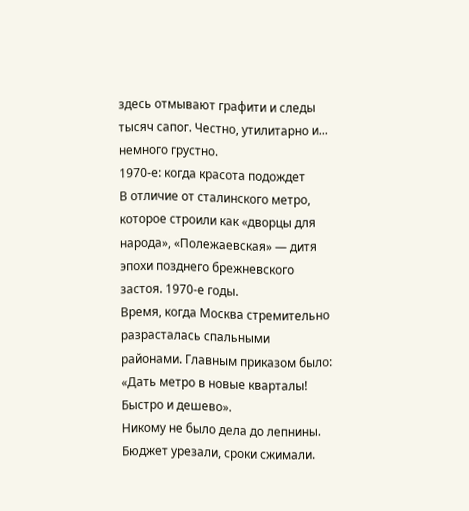здесь отмывают графити и следы тысяч сапог. Честно, утилитарно и... немного грустно.
1970-е: когда красота подождет
В отличие от сталинского метро, которое строили как «дворцы для народа», «Полежаевская» — дитя эпохи позднего брежневского застоя. 1970-е годы.
Время, когда Москва стремительно разрасталась спальными районами. Главным приказом было: «Дать метро в новые кварталы! Быстро и дешево».
Никому не было дела до лепнины. Бюджет урезали, сроки сжимали.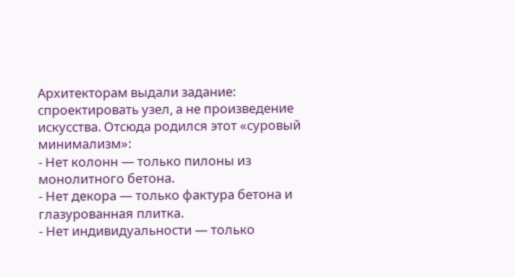Архитекторам выдали задание: спроектировать узел, а не произведение искусства. Отсюда родился этот «суровый минимализм»:
- Нет колонн — только пилоны из монолитного бетона.
- Нет декора — только фактура бетона и глазурованная плитка.
- Нет индивидуальности — только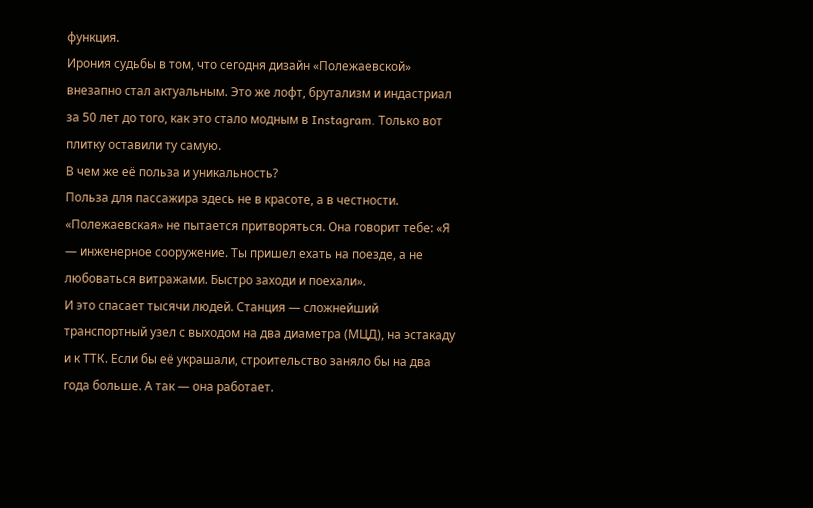функция.
Ирония судьбы в том, что сегодня дизайн «Полежаевской» внезапно стал актуальным. Это же лофт, брутализм и индастриал за 50 лет до того, как это стало модным в Instagram. Только вот плитку оставили ту самую.
В чем же её польза и уникальность?
Польза для пассажира здесь не в красоте, а в честности. «Полежаевская» не пытается притворяться. Она говорит тебе: «Я — инженерное сооружение. Ты пришел ехать на поезде, а не любоваться витражами. Быстро заходи и поехали».
И это спасает тысячи людей. Станция — сложнейший транспортный узел с выходом на два диаметра (МЦД), на эстакаду и к ТТК. Если бы её украшали, строительство заняло бы на два года больше. А так — она работает.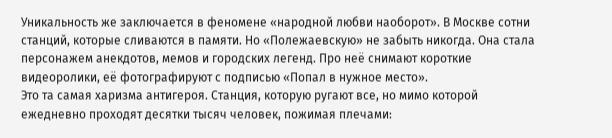Уникальность же заключается в феномене «народной любви наоборот». В Москве сотни станций, которые сливаются в памяти. Но «Полежаевскую» не забыть никогда. Она стала персонажем анекдотов, мемов и городских легенд. Про неё снимают короткие видеоролики, её фотографируют с подписью «Попал в нужное место».
Это та самая харизма антигероя. Станция, которую ругают все, но мимо которой ежедневно проходят десятки тысяч человек, пожимая плечами: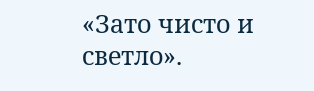«Зато чисто и светло».